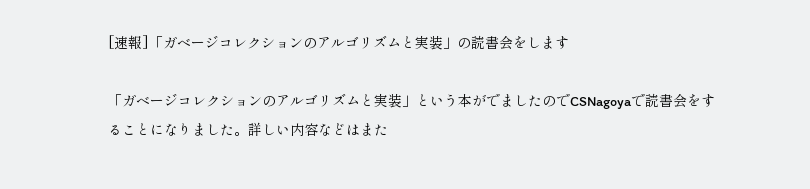[速報]「ガベージコレクションのアルゴリズムと実装」の読書会をします

「ガベージコレクションのアルゴリズムと実装」という本がでましたのでCSNagoyaで読書会をすることになりました。詳しい内容などはまた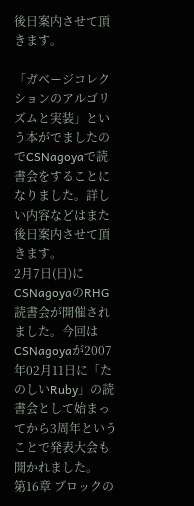後日案内させて頂きます。

「ガベージコレクションのアルゴリズムと実装」という本がでましたのでCSNagoyaで読書会をすることになりました。詳しい内容などはまた後日案内させて頂きます。
2月7日(日)にCSNagoyaのRHG読書会が開催されました。今回はCSNagoyaが2007年02月11日に「たのしいRuby」の読書会として始まってから3周年ということで発表大会も開かれました。
第16章 ブロックの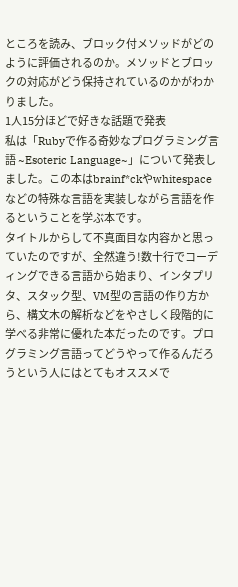ところを読み、ブロック付メソッドがどのように評価されるのか。メソッドとブロックの対応がどう保持されているのかがわかりました。
1人15分ほどで好きな話題で発表
私は「Rubyで作る奇妙なプログラミング言語 ~Esoteric Language~」について発表しました。この本はbrainf*ckやwhitespaceなどの特殊な言語を実装しながら言語を作るということを学ぶ本です。
タイトルからして不真面目な内容かと思っていたのですが、全然違う!数十行でコーディングできる言語から始まり、インタプリタ、スタック型、VM型の言語の作り方から、構文木の解析などをやさしく段階的に学べる非常に優れた本だったのです。プログラミング言語ってどうやって作るんだろうという人にはとてもオススメで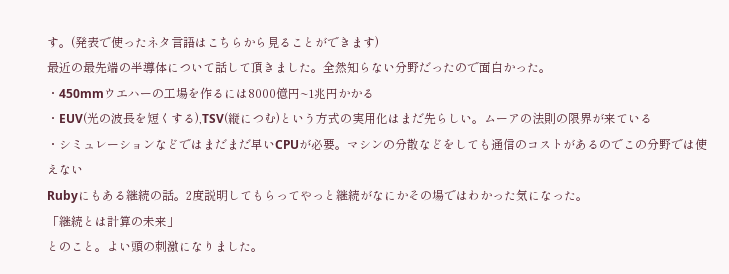す。(発表で使ったネタ言語はこちらから見ることができます)
最近の最先端の半導体について話して頂きました。全然知らない分野だったので面白かった。
・450mmウエハーの工場を作るには8000億円~1兆円かかる
・EUV(光の波長を短くする),TSV(縦につむ)という方式の実用化はまだ先らしい。ムーアの法則の限界が来ている
・シミュレーションなどではまだまだ早いCPUが必要。マシンの分散などをしても通信のコストがあるのでこの分野では使えない
Rubyにもある継続の話。2度説明してもらってやっと継続がなにかその場ではわかった気になった。
「継続とは計算の未来」
とのこと。よい頭の刺激になりました。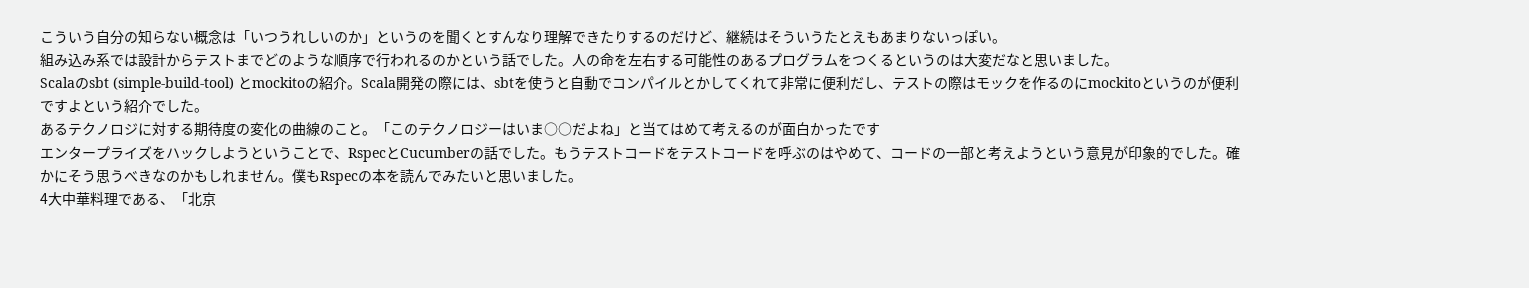こういう自分の知らない概念は「いつうれしいのか」というのを聞くとすんなり理解できたりするのだけど、継続はそういうたとえもあまりないっぽい。
組み込み系では設計からテストまでどのような順序で行われるのかという話でした。人の命を左右する可能性のあるプログラムをつくるというのは大変だなと思いました。
Scalaのsbt (simple-build-tool) とmockitoの紹介。Scala開発の際には、sbtを使うと自動でコンパイルとかしてくれて非常に便利だし、テストの際はモックを作るのにmockitoというのが便利ですよという紹介でした。
あるテクノロジに対する期待度の変化の曲線のこと。「このテクノロジーはいま○○だよね」と当てはめて考えるのが面白かったです
エンタープライズをハックしようということで、RspecとCucumberの話でした。もうテストコードをテストコードを呼ぶのはやめて、コードの一部と考えようという意見が印象的でした。確かにそう思うべきなのかもしれません。僕もRspecの本を読んでみたいと思いました。
4大中華料理である、「北京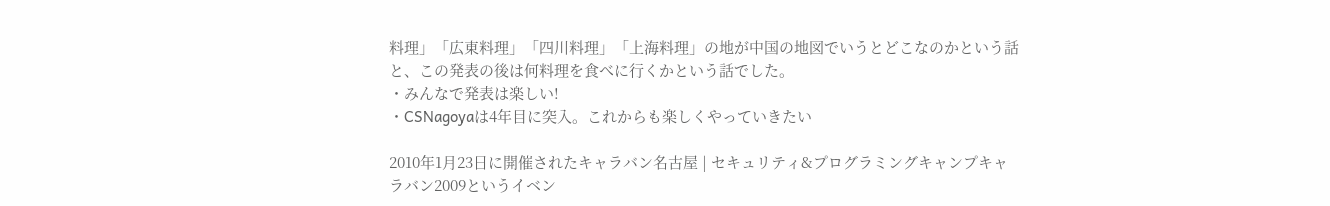料理」「広東料理」「四川料理」「上海料理」の地が中国の地図でいうとどこなのかという話と、この発表の後は何料理を食べに行くかという話でした。
・みんなで発表は楽しい!
・CSNagoyaは4年目に突入。これからも楽しくやっていきたい

2010年1月23日に開催されたキャラバン名古屋 | セキュリティ&プログラミングキャンプキャラバン2009というイベン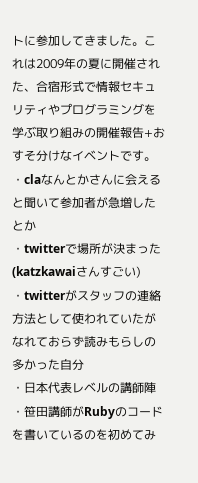トに参加してきました。これは2009年の夏に開催された、合宿形式で情報セキュリティやプログラミングを学ぶ取り組みの開催報告+おすそ分けなイベントです。
・claなんとかさんに会えると聞いて参加者が急増したとか
・twitterで場所が決まった(katzkawaiさんすごい)
・twitterがスタッフの連絡方法として使われていたがなれておらず読みもらしの多かった自分
・日本代表レベルの講師陣
・笹田講師がRubyのコードを書いているのを初めてみ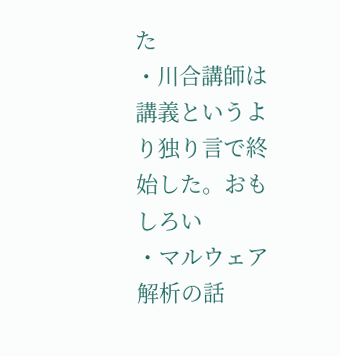た
・川合講師は講義というより独り言で終始した。おもしろい
・マルウェア解析の話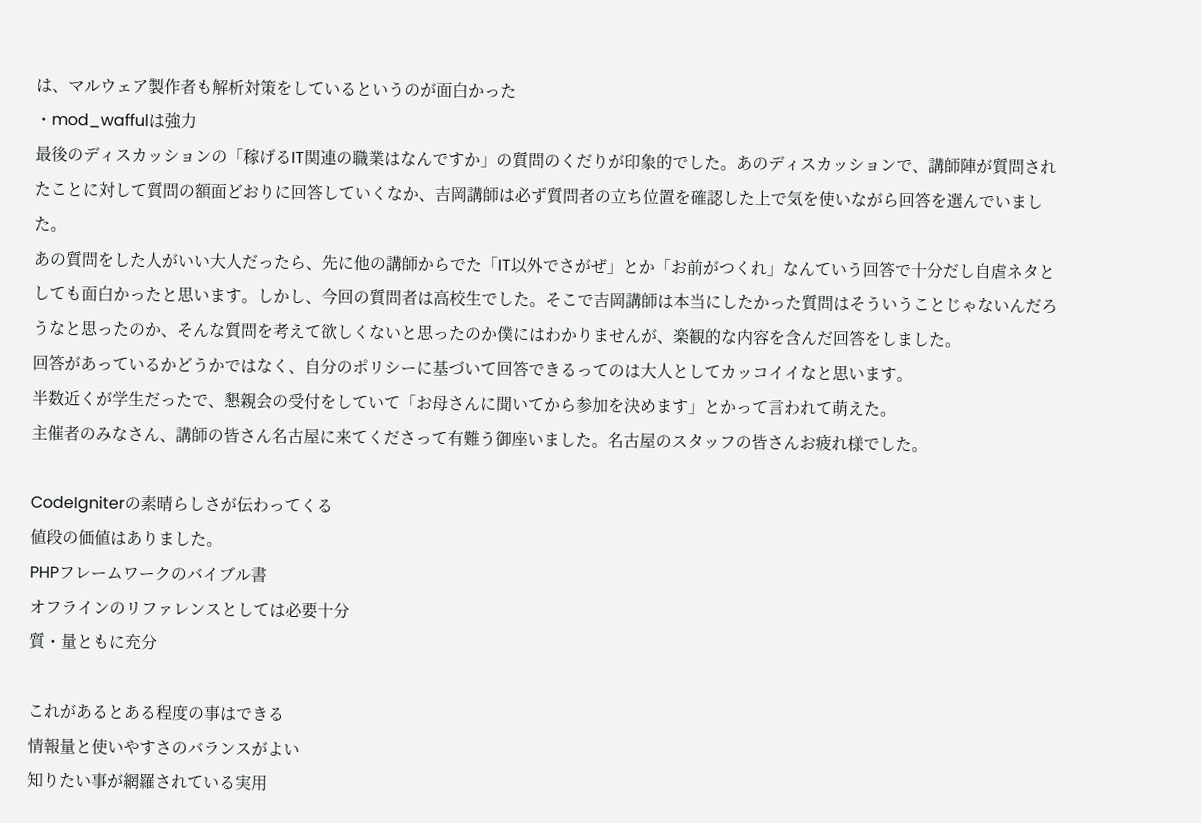は、マルウェア製作者も解析対策をしているというのが面白かった
・mod_waffulは強力
最後のディスカッションの「稼げるIT関連の職業はなんですか」の質問のくだりが印象的でした。あのディスカッションで、講師陣が質問されたことに対して質問の額面どおりに回答していくなか、吉岡講師は必ず質問者の立ち位置を確認した上で気を使いながら回答を選んでいました。
あの質問をした人がいい大人だったら、先に他の講師からでた「IT以外でさがぜ」とか「お前がつくれ」なんていう回答で十分だし自虐ネタとしても面白かったと思います。しかし、今回の質問者は高校生でした。そこで吉岡講師は本当にしたかった質問はそういうことじゃないんだろうなと思ったのか、そんな質問を考えて欲しくないと思ったのか僕にはわかりませんが、楽観的な内容を含んだ回答をしました。
回答があっているかどうかではなく、自分のポリシーに基づいて回答できるってのは大人としてカッコイイなと思います。
半数近くが学生だったで、懇親会の受付をしていて「お母さんに聞いてから参加を決めます」とかって言われて萌えた。
主催者のみなさん、講師の皆さん名古屋に来てくださって有難う御座いました。名古屋のスタッフの皆さんお疲れ様でした。

CodeIgniterの素晴らしさが伝わってくる
値段の価値はありました。
PHPフレームワークのバイブル書
オフラインのリファレンスとしては必要十分
質・量ともに充分

これがあるとある程度の事はできる
情報量と使いやすさのバランスがよい
知りたい事が網羅されている実用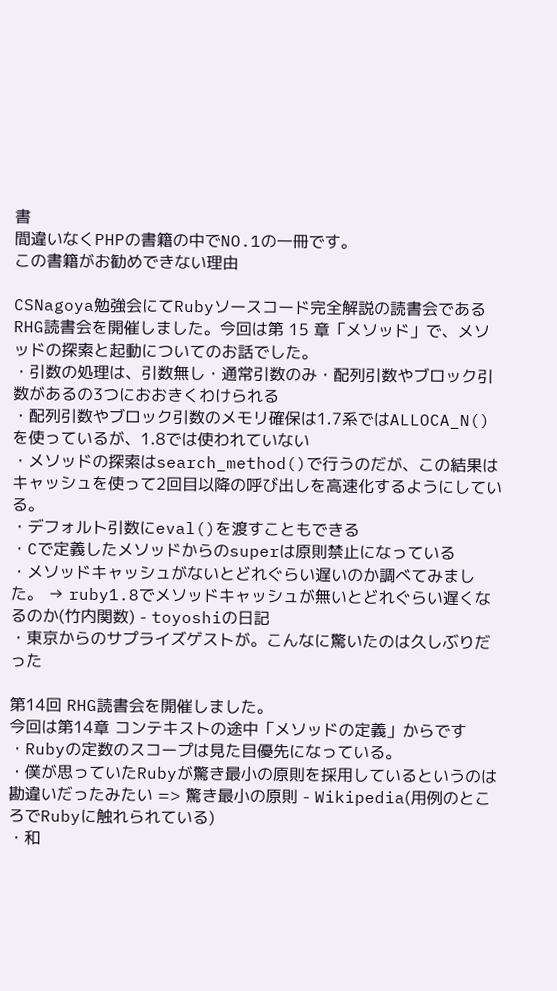書
間違いなくPHPの書籍の中でNO.1の一冊です。
この書籍がお勧めできない理由

CSNagoya勉強会にてRubyソースコード完全解説の読書会であるRHG読書会を開催しました。今回は第 15 章「メソッド」で、メソッドの探索と起動についてのお話でした。
・引数の処理は、引数無し・通常引数のみ・配列引数やブロック引数があるの3つにおおきくわけられる
・配列引数やブロック引数のメモリ確保は1.7系ではALLOCA_N()を使っているが、1.8では使われていない
・メソッドの探索はsearch_method()で行うのだが、この結果はキャッシュを使って2回目以降の呼び出しを高速化するようにしている。
・デフォルト引数にeval()を渡すこともできる
・Cで定義したメソッドからのsuperは原則禁止になっている
・メソッドキャッシュがないとどれぐらい遅いのか調べてみました。 → ruby1.8でメソッドキャッシュが無いとどれぐらい遅くなるのか(竹内関数) - toyoshiの日記
・東京からのサプライズゲストが。こんなに驚いたのは久しぶりだった

第14回 RHG読書会を開催しました。
今回は第14章 コンテキストの途中「メソッドの定義」からです
・Rubyの定数のスコープは見た目優先になっている。
・僕が思っていたRubyが驚き最小の原則を採用しているというのは勘違いだったみたい => 驚き最小の原則 - Wikipedia(用例のところでRubyに触れられている)
・和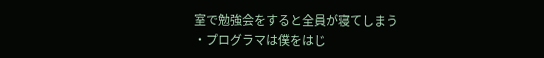室で勉強会をすると全員が寝てしまう
・プログラマは僕をはじ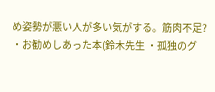め姿勢が悪い人が多い気がする。筋肉不足?
・お勧めしあった本(鈴木先生 ・孤独のグ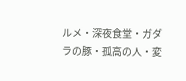ルメ・深夜食堂・ガダラの豚・孤高の人・変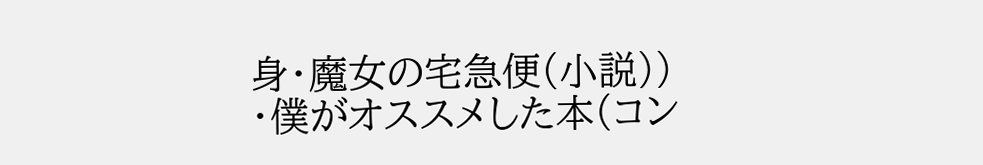身・魔女の宅急便(小説))
・僕がオススメした本(コン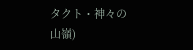タクト・神々の山嶺)